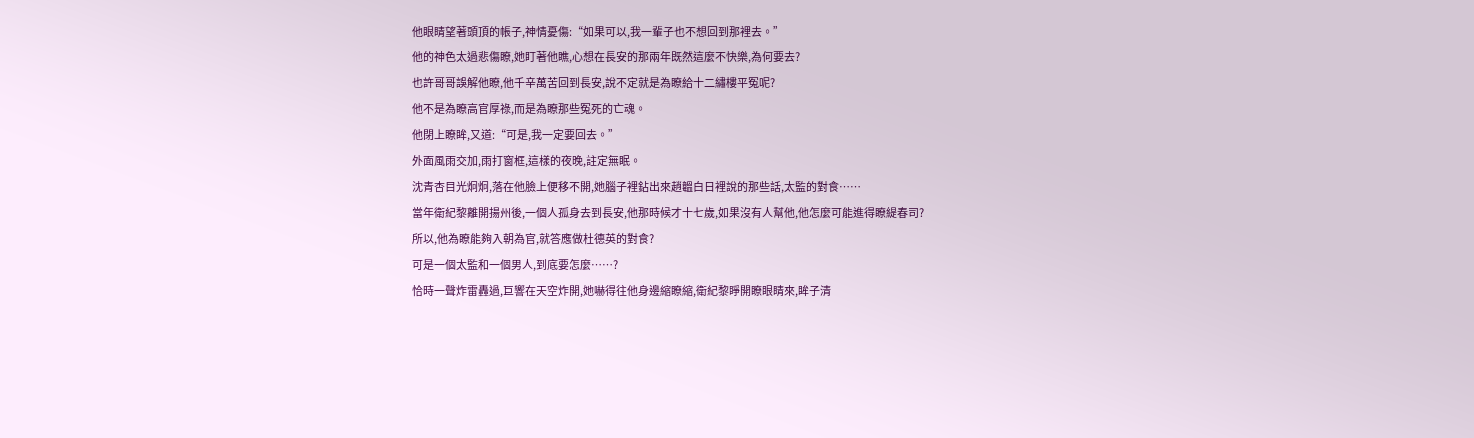他眼睛望著頭頂的帳子,神情憂傷:“如果可以,我一輩子也不想回到那裡去。”
他的神色太過悲傷瞭,她盯著他瞧,心想在長安的那兩年既然這麼不快樂,為何要去?
也許哥哥誤解他瞭,他千辛萬苦回到長安,說不定就是為瞭給十二繡樓平冤呢?
他不是為瞭高官厚祿,而是為瞭那些冤死的亡魂。
他閉上瞭眸,又道:“可是,我一定要回去。”
外面風雨交加,雨打窗框,這樣的夜晚,註定無眠。
沈青杏目光炯炯,落在他臉上便移不開,她腦子裡鉆出來趙韞白日裡說的那些話,太監的對食……
當年衛紀黎離開揚州後,一個人孤身去到長安,他那時候才十七歲,如果沒有人幫他,他怎麼可能進得瞭緹春司?
所以,他為瞭能夠入朝為官,就答應做杜德英的對食?
可是一個太監和一個男人,到底要怎麼……?
恰時一聲炸雷轟過,巨響在天空炸開,她嚇得往他身邊縮瞭縮,衛紀黎睜開瞭眼睛來,眸子清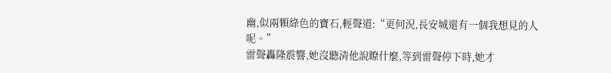幽,似兩顆綠色的寶石,輕聲道:“更何況,長安城還有一個我想見的人呢。”
雷聲轟隆震響,她沒聽清他說瞭什麼,等到雷聲停下時,她才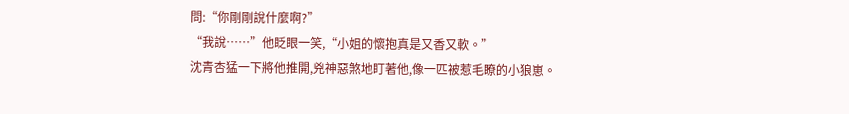問:“你剛剛說什麼啊?”
“我說……”他眨眼一笑,“小姐的懷抱真是又香又軟。”
沈青杏猛一下將他推開,兇神惡煞地盯著他,像一匹被惹毛瞭的小狼崽。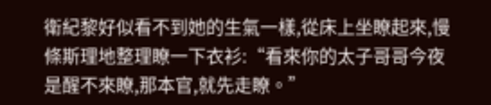衛紀黎好似看不到她的生氣一樣,從床上坐瞭起來,慢條斯理地整理瞭一下衣衫:“看來你的太子哥哥今夜是醒不來瞭,那本官,就先走瞭。”